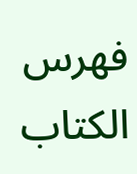فهرس الكتاب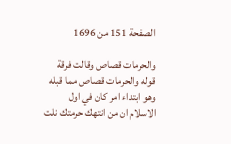الصفحة 151 من 1696

والحرمات قصاص وقالت فرقة قوله والحرمات قصاص مما قبله وهو ابتداء امر كان في اول الاسلام ان من انتهك حرمتك نلت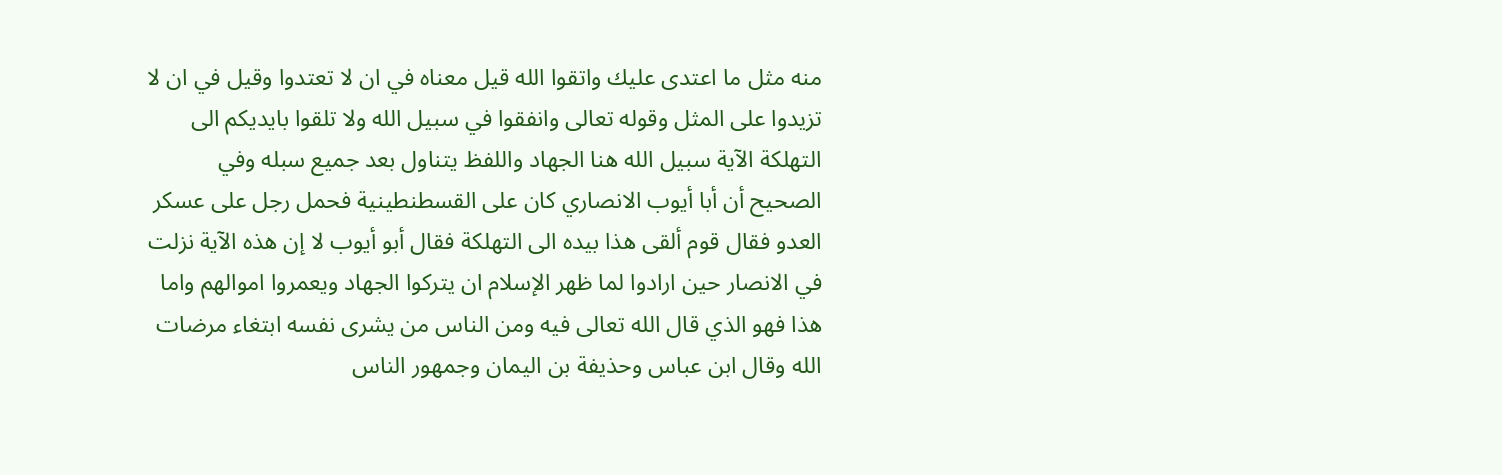منه مثل ما اعتدى عليك واتقوا الله قيل معناه في ان لا تعتدوا وقيل في ان لا تزيدوا على المثل وقوله تعالى وانفقوا في سبيل الله ولا تلقوا بايديكم الى التهلكة الآية سبيل الله هنا الجهاد واللفظ يتناول بعد جميع سبله وفي الصحيح أن أبا أيوب الانصاري كان على القسطنطينية فحمل رجل على عسكر العدو فقال قوم ألقى هذا بيده الى التهلكة فقال أبو أيوب لا إن هذه الآية نزلت في الانصار حين ارادوا لما ظهر الإسلام ان يتركوا الجهاد ويعمروا اموالهم واما هذا فهو الذي قال الله تعالى فيه ومن الناس من يشرى نفسه ابتغاء مرضات الله وقال ابن عباس وحذيفة بن اليمان وجمهور الناس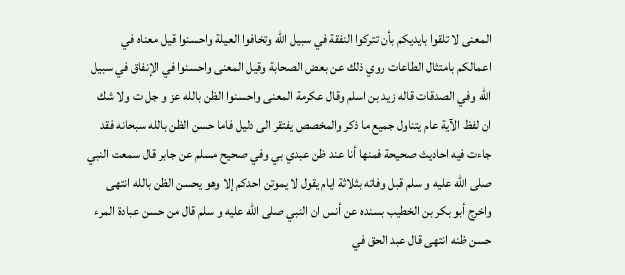المعنى لا تلقوا بايديكم بأن تتركوا النفقة في سبيل الله وتخافوا العيلة واحسنوا قيل معناه في اعمالكم بامتثال الطاعات روي ذلك عن بعض الصحابة وقيل المعنى واحسنوا في الإنفاق في سبيل الله وفي الصدقات قاله زيد بن اسلم وقال عكرمة المعنى واحسنوا الظن بالله عز و جل ت ولا شك ان لفظ الآية عام يتناول جميع ما ذكر والمخصص يفتقر الى دليل فاما حسن الظن بالله سبحانه فقد جاءت فيه احاديث صحيحة فمنها أنا عند ظن عبدي بي وفي صحيح مسلم عن جابر قال سمعت النبي صلى الله عليه و سلم قبل وفاته بثلاثة ايام يقول لا يموتن احدكم إلا وهو يحسن الظن بالله انتهى واخرج أبو بكر بن الخطيب بسنده عن أنس ان النبي صلى الله عليه و سلم قال من حسن عبادة المرء حسن ظنه انتهى قال عبد الحق في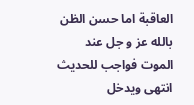العاقبة اما حسن الظن بالله عز و جل عند الموت فواجب للحديث انتهى ويدخل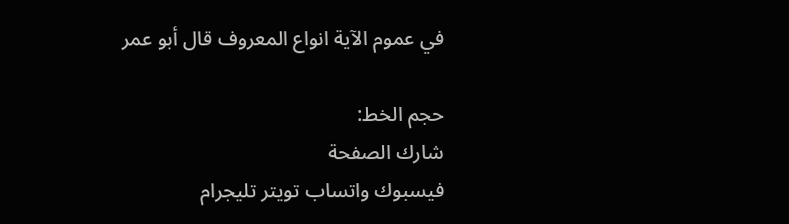في عموم الآية انواع المعروف قال أبو عمر

حجم الخط:
شارك الصفحة
فيسبوك واتساب تويتر تليجرام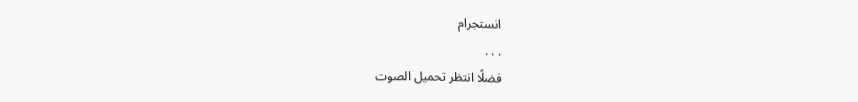انستجرام
. . .
فضلًا انتظر تحميل الصوت